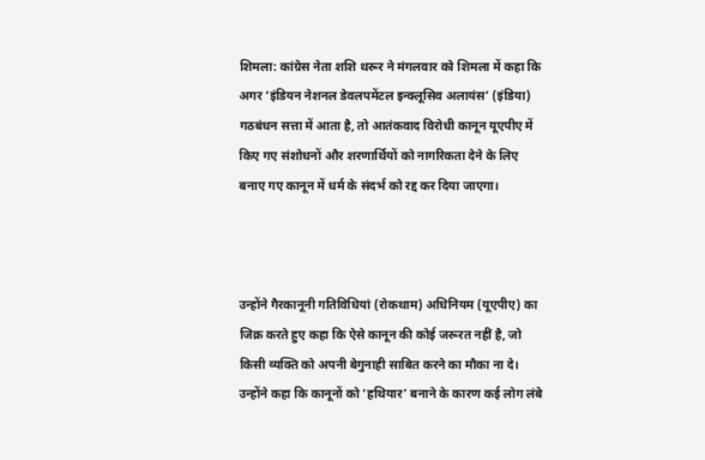शिमला: कांग्रेस नेता शशि थरूर ने मंगलवार को शिमला में कहा कि अगर ‘इंडियन नेशनल डेवलपमेंटल इन्क्लूसिव अलायंस’ (इंडिया) गठबंधन सत्ता में आता है, तो आतंकवाद विरोधी कानून यूएपीए में किए गए संशोधनों और शरणार्थियों को नागरिकता देने के लिए बनाए गए कानून में धर्म के संदर्भ को रद्द कर दिया जाएगा।



उन्होंने गैरकानूनी गतिविधियां (रोकथाम) अधिनियम (यूएपीए) का जिक्र करते हुए कहा कि ऐसे कानून की कोई जरूरत नहीं है, जो किसी व्यक्ति को अपनी बेगुनाही साबित करने का मौका ना दे।
उन्होंने कहा कि कानूनों को ‘हथियार’ बनाने के कारण कई लोग लंबे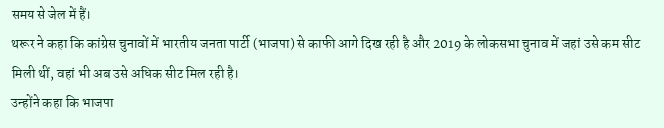समय से जेल में हैं।
थरूर ने कहा कि कांग्रेस चुनावों में भारतीय जनता पार्टी (भाजपा) से काफी आगे दिख रही है और 2019 के लोकसभा चुनाव में जहां उसे कम सीट मिली थीं, वहां भी अब उसे अधिक सीट मिल रही है।
उन्होंने कहा कि भाजपा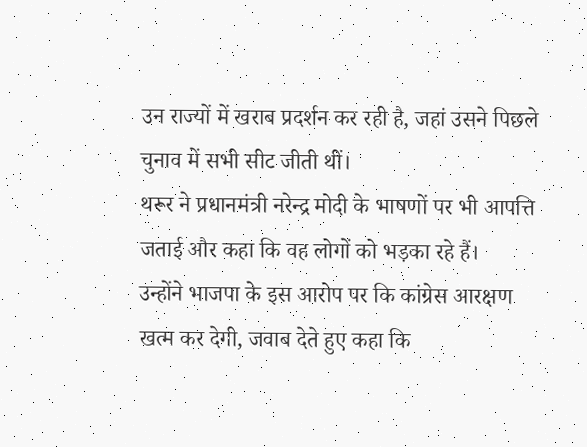उन राज्यों में खराब प्रदर्शन कर रही है, जहां उसने पिछले चुनाव में सभी सीट जीती थीं।
थरूर ने प्रधानमंत्री नरेन्द्र मोदी के भाषणों पर भी आपत्ति जताई और कहा कि वह लोगों को भड़का रहे हैं।
उन्होंने भाजपा के इस आरोप पर कि कांग्रेस आरक्षण खत्म कर देगी, जवाब देते हुए कहा कि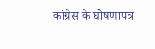कांग्रेस के घोषणापत्र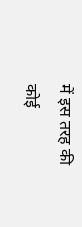में इस तरह की कोई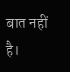बात नहीं है।